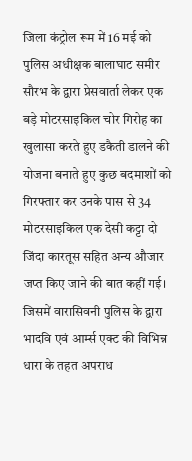जिला कंट्रोल रूम में 16 मई को पुलिस अधीक्षक बालाघाट समीर सौरभ के द्वारा प्रेसवार्ता लेकर एक बड़े मोटरसाइकिल चोर गिरोह का खुलासा करते हुए डकैती डालने की योजना बनाते हुए कुछ बदमाशों को गिरफ्तार कर उनके पास से 34 मोटरसाइकिल एक देसी कट्टा दो जिंदा कारतूस सहित अन्य औजार जप्त किए जाने की बात कहीं गई। जिसमें वारासिवनी पुलिस के द्वारा भादवि एवं आर्म्स एक्ट की विभिन्न धारा के तहत अपराध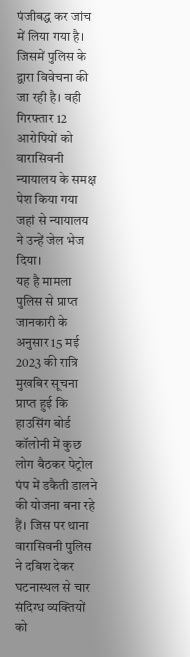पंजीबद्ध कर जांच में लिया गया है। जिसमें पुलिस के द्वारा विवेचना की जा रही है। वही गिरफ्तार 12 आरोपियों को वारासिवनी न्यायालय के समक्ष पेश किया गया जहां से न्यायालय ने उन्हें जेल भेज दिया।
यह है मामला
पुलिस से प्राप्त जानकारी के अनुसार 15 मई 2023 की रात्रि मुखबिर सूचना प्राप्त हुई कि हाउसिंग बोर्ड कॉलोनी में कुछ लोग बैठकर पेट्रोल पंप में डकैती डालने की योजना बना रहे हैं। जिस पर थाना वारासिवनी पुलिस ने दबिश देकर घटनास्थल से चार संदिग्ध व्यक्तियों को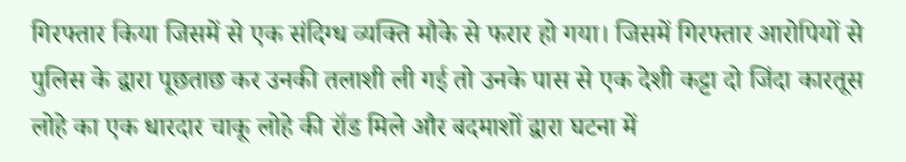गिरफ्तार किया जिसमें से एक संदिग्ध व्यक्ति मौके से फरार हो गया। जिसमें गिरफ्तार आरोपियों से पुलिस के द्वारा पूछताछ कर उनकी तलाशी ली गई तो उनके पास से एक देशी कट्टा दो जिंदा कारतूस लोहे का एक धारदार चाकू लोहे की रॉड मिले और बदमाशों द्वारा घटना में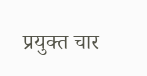प्रयुक्त चार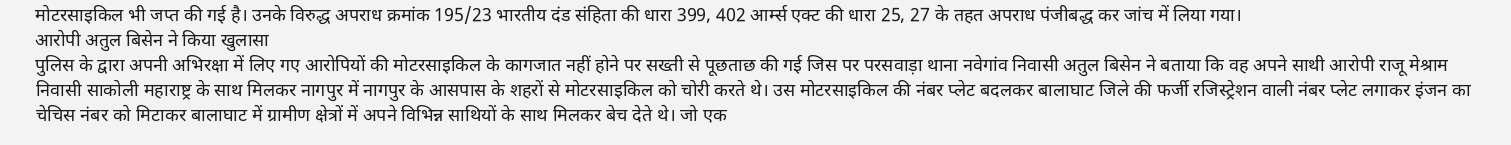मोटरसाइकिल भी जप्त की गई है। उनके विरुद्ध अपराध क्रमांक 195/23 भारतीय दंड संहिता की धारा 399, 402 आर्म्स एक्ट की धारा 25, 27 के तहत अपराध पंजीबद्ध कर जांच में लिया गया।
आरोपी अतुल बिसेन ने किया खुलासा
पुलिस के द्वारा अपनी अभिरक्षा में लिए गए आरोपियों की मोटरसाइकिल के कागजात नहीं होने पर सख्ती से पूछताछ की गई जिस पर परसवाड़ा थाना नवेगांव निवासी अतुल बिसेन ने बताया कि वह अपने साथी आरोपी राजू मेश्राम निवासी साकोली महाराष्ट्र के साथ मिलकर नागपुर में नागपुर के आसपास के शहरों से मोटरसाइकिल को चोरी करते थे। उस मोटरसाइकिल की नंबर प्लेट बदलकर बालाघाट जिले की फर्जी रजिस्ट्रेशन वाली नंबर प्लेट लगाकर इंजन का चेचिस नंबर को मिटाकर बालाघाट में ग्रामीण क्षेत्रों में अपने विभिन्न साथियों के साथ मिलकर बेच देते थे। जो एक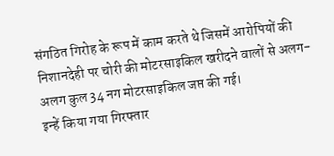संगठित गिरोह के रूप में काम करते थे जिसमें आरोपियों की निशानदेही पर चोरी की मोटरसाइकिल खरीदने वालों से अलग-अलग कुल 34 नग मोटरसाइकिल जप्त की गई।
इन्हें किया गया गिरफ्तार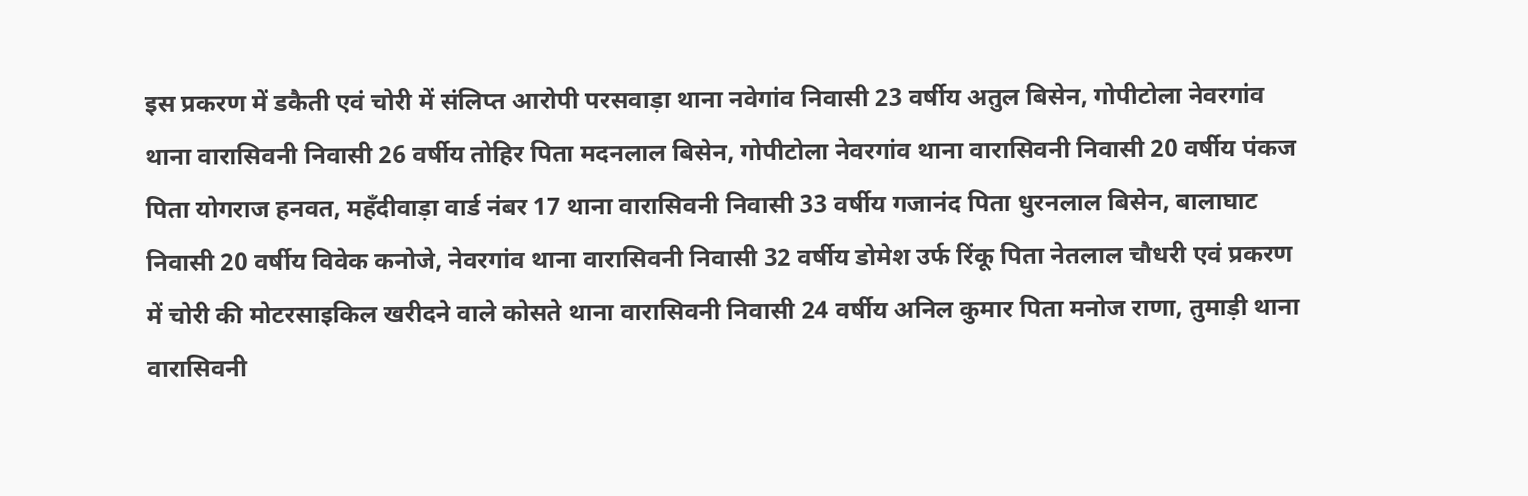इस प्रकरण में डकैती एवं चोरी में संलिप्त आरोपी परसवाड़ा थाना नवेगांव निवासी 23 वर्षीय अतुल बिसेन, गोपीटोला नेवरगांव थाना वारासिवनी निवासी 26 वर्षीय तोहिर पिता मदनलाल बिसेन, गोपीटोला नेवरगांव थाना वारासिवनी निवासी 20 वर्षीय पंकज पिता योगराज हनवत, महँदीवाड़ा वार्ड नंबर 17 थाना वारासिवनी निवासी 33 वर्षीय गजानंद पिता धुरनलाल बिसेन, बालाघाट निवासी 20 वर्षीय विवेक कनोजे, नेवरगांव थाना वारासिवनी निवासी 32 वर्षीय डोमेश उर्फ रिंकू पिता नेतलाल चौधरी एवं प्रकरण में चोरी की मोटरसाइकिल खरीदने वाले कोसते थाना वारासिवनी निवासी 24 वर्षीय अनिल कुमार पिता मनोज राणा, तुमाड़ी थाना वारासिवनी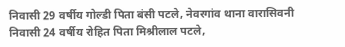निवासी 29 वर्षीय गोल्डी पिता बंसी पटले, नेवरगांव थाना वारासिवनी निवासी 24 वर्षीय रोहित पिता मिश्रीलाल पटले,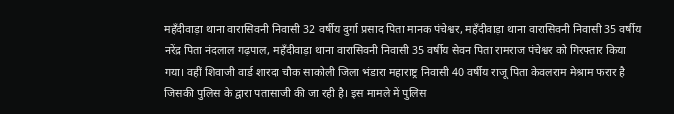महँदीवाड़ा थाना वारासिवनी निवासी 32 वर्षीय दुर्गा प्रसाद पिता मानक पंचेश्वर, महँदीवाड़ा थाना वारासिवनी निवासी 35 वर्षीय नरेंद्र पिता नंदलाल गढ़पाल, महँदीवाड़ा थाना वारासिवनी निवासी 35 वर्षीय सेवन पिता रामराज पंचेश्वर को गिरफ्तार किया गया। वहीं शिवाजी वार्ड शारदा चौक साकोली जिला भंडारा महाराष्ट्र निवासी 40 वर्षीय राजू पिता केवलराम मेश्राम फरार है जिसकी पुलिस के द्वारा पतासाजी की जा रही है। इस मामले में पुलिस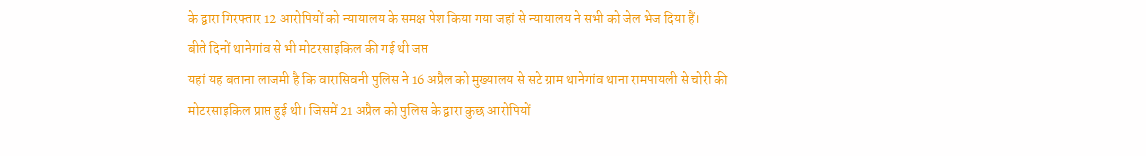के द्वारा गिरफ्तार 12 आरोपियों को न्यायालय के समक्ष पेश किया गया जहां से न्यायालय ने सभी को जेल भेज दिया हैं।
बीते दिनों थानेगांव से भी मोटरसाइकिल की गई थी जप्त
यहां यह बताना लाजमी है कि वारासिवनी पुलिस ने 16 अप्रैल को मुख्यालय से सटे ग्राम थानेगांव थाना रामपायली से चोरी की मोटरसाइकिल प्राप्त हुई थी। जिसमें 21 अप्रैल को पुलिस के द्वारा कुछ आरोपियों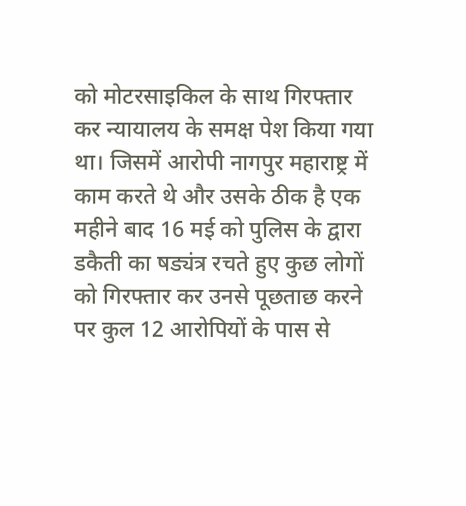को मोटरसाइकिल के साथ गिरफ्तार कर न्यायालय के समक्ष पेश किया गया था। जिसमें आरोपी नागपुर महाराष्ट्र में काम करते थे और उसके ठीक है एक महीने बाद 16 मई को पुलिस के द्वारा डकैती का षड्यंत्र रचते हुए कुछ लोगों को गिरफ्तार कर उनसे पूछताछ करने पर कुल 12 आरोपियों के पास से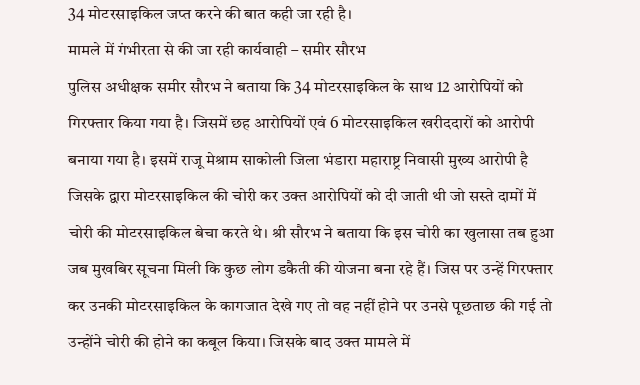34 मोटरसाइकिल जप्त करने की बात कही जा रही है।
मामले में गंभीरता से की जा रही कार्यवाही – समीर सौरभ
पुलिस अधीक्षक समीर सौरभ ने बताया कि 34 मोटरसाइकिल के साथ 12 आरोपियों को गिरफ्तार किया गया है। जिसमें छह आरोपियों एवं 6 मोटरसाइकिल खरीददारों को आरोपी बनाया गया है। इसमें राजू मेश्राम साकोली जिला भंडारा महाराष्ट्र निवासी मुख्य आरोपी है जिसके द्वारा मोटरसाइकिल की चोरी कर उक्त आरोपियों को दी जाती थी जो सस्ते दामों में चोरी की मोटरसाइकिल बेचा करते थे। श्री सौरभ ने बताया कि इस चोरी का खुलासा तब हुआ जब मुखबिर सूचना मिली कि कुछ लोग डकैती की योजना बना रहे हैं। जिस पर उन्हें गिरफ्तार कर उनकी मोटरसाइकिल के कागजात देखे गए तो वह नहीं होने पर उनसे पूछताछ की गई तो उन्होंने चोरी की होने का कबूल किया। जिसके बाद उक्त मामले में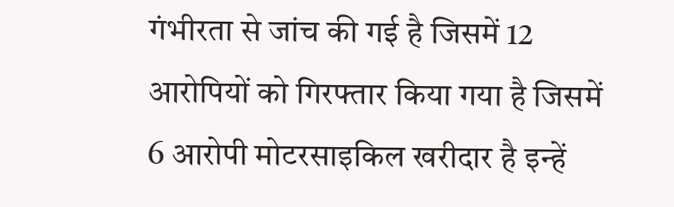गंभीरता से जांच की गई है जिसमें 12 आरोपियों को गिरफ्तार किया गया है जिसमें 6 आरोपी मोटरसाइकिल खरीदार है इन्हें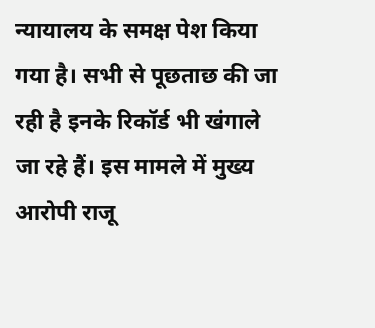न्यायालय के समक्ष पेश किया गया है। सभी से पूछताछ की जा रही है इनके रिकॉर्ड भी खंगाले जा रहे हैं। इस मामले में मुख्य आरोपी राजू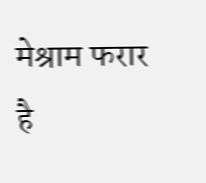मेश्राम फरार है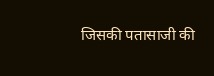जिसकी पतासाजी की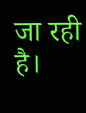जा रही है।